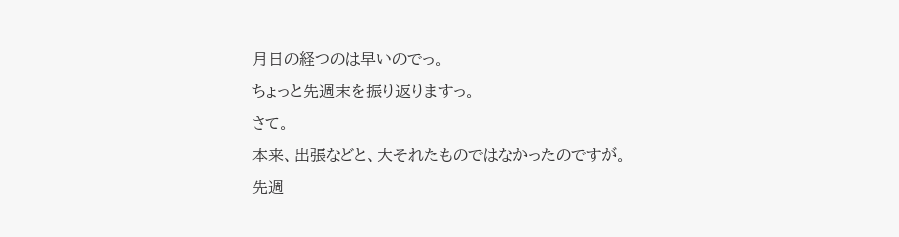月日の経つのは早いのでっ。
ちょっと先週末を振り返りますっ。
さて。
本来、出張などと、大それたものではなかったのですが。
先週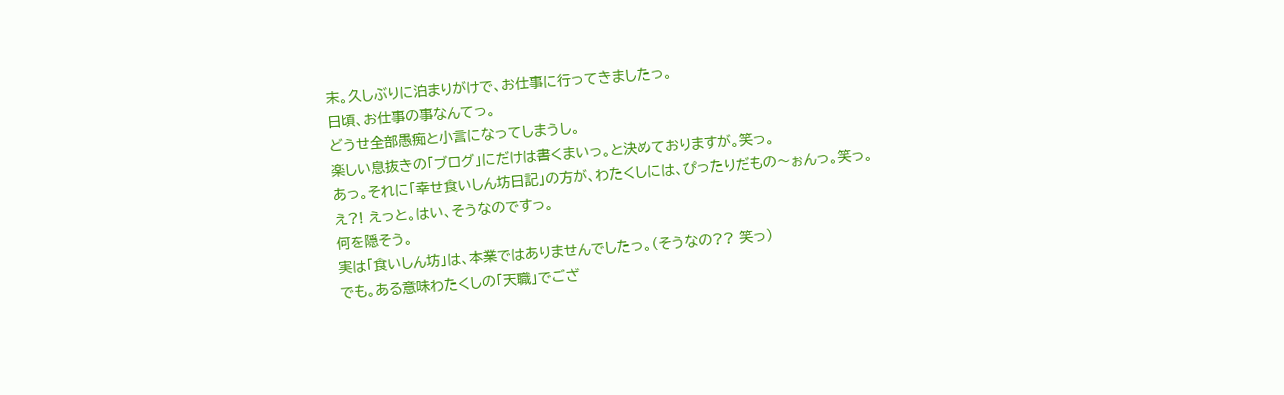末。久しぶりに泊まりがけで、お仕事に行ってきましたっ。
日頃、お仕事の事なんてっ。
どうせ全部愚痴と小言になってしまうし。
楽しい息抜きの「ブログ」にだけは書くまいっ。と決めておりますが。笑っ。
あっ。それに「幸せ食いしん坊日記」の方が、わたくしには、ぴったりだもの〜ぉんっ。笑っ。
え?! えっと。はい、そうなのですっ。
何を隠そう。
実は「食いしん坊」は、本業ではありませんでしたっ。(そうなの?? 笑っ)
でも。ある意味わたくしの「天職」でござ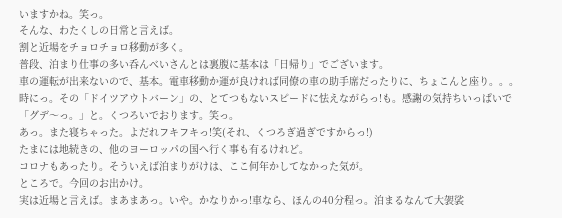いますかね。笑っ。
そんな、わたくしの日常と言えば。
割と近場をチョロチョロ移動が多く。
普段、泊まり仕事の多い呑んべいさんとは裏腹に基本は「日帰り」でございます。
車の運転が出来ないので、基本。電車移動か運が良ければ同僚の車の助手席だったりに、ちょこんと座り。。。
時にっ。その「ドイツアウトバーン」の、とてつもないスピードに怯えながらっ!も。感謝の気持ちいっぱいで「グデ〜っ。」と。くつろいでおります。笑っ。
あっ。また寝ちゃった。よだれフキフキっ!笑(それ、くつろぎ過ぎですからっ!)
たまには地続きの、他のヨーロッパの国へ行く事も有るけれど。
コロナもあったり。そういえば泊まりがけは、ここ何年かしてなかった気が。
ところで。今回のお出かけ。
実は近場と言えば。まあまあっ。いや。かなりかっ!車なら、ほんの40分程っ。泊まるなんて大袈裟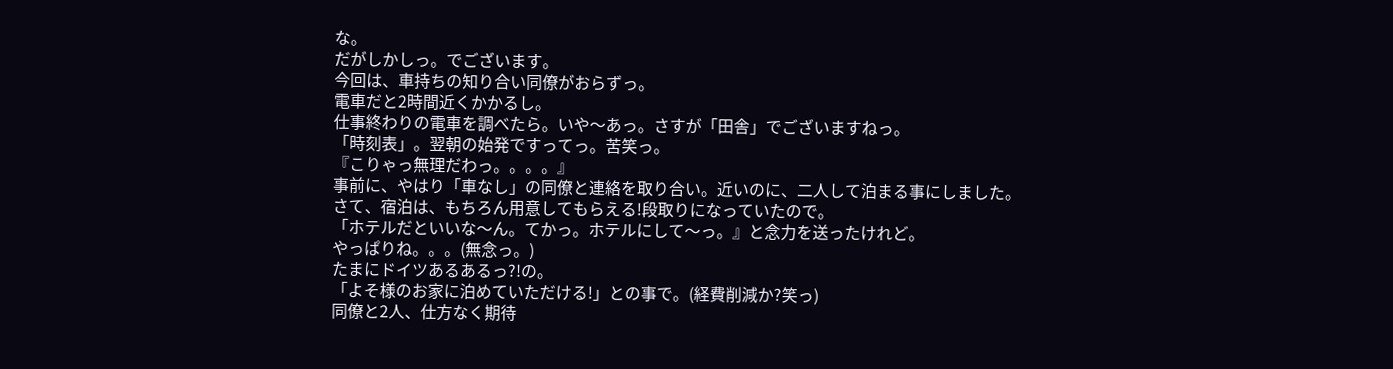な。
だがしかしっ。でございます。
今回は、車持ちの知り合い同僚がおらずっ。
電車だと2時間近くかかるし。
仕事終わりの電車を調べたら。いや〜あっ。さすが「田舎」でございますねっ。
「時刻表」。翌朝の始発ですってっ。苦笑っ。
『こりゃっ無理だわっ。。。。』
事前に、やはり「車なし」の同僚と連絡を取り合い。近いのに、二人して泊まる事にしました。
さて、宿泊は、もちろん用意してもらえる!段取りになっていたので。
「ホテルだといいな〜ん。てかっ。ホテルにして〜っ。』と念力を送ったけれど。
やっぱりね。。。(無念っ。)
たまにドイツあるあるっ?!の。
「よそ様のお家に泊めていただける!」との事で。(経費削減か?笑っ)
同僚と2人、仕方なく期待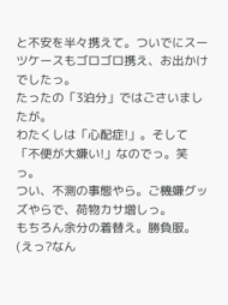と不安を半々携えて。ついでにスーツケースもゴロゴロ携え、お出かけでしたっ。
たったの「3泊分」ではごさいましたが。
わたくしは「心配症!」。そして「不便が大嫌い!」なのでっ。笑っ。
つい、不測の事態やら。ご機嫌グッズやらで、荷物カサ増しっ。
もちろん余分の着替え。勝負服。(えっ?なん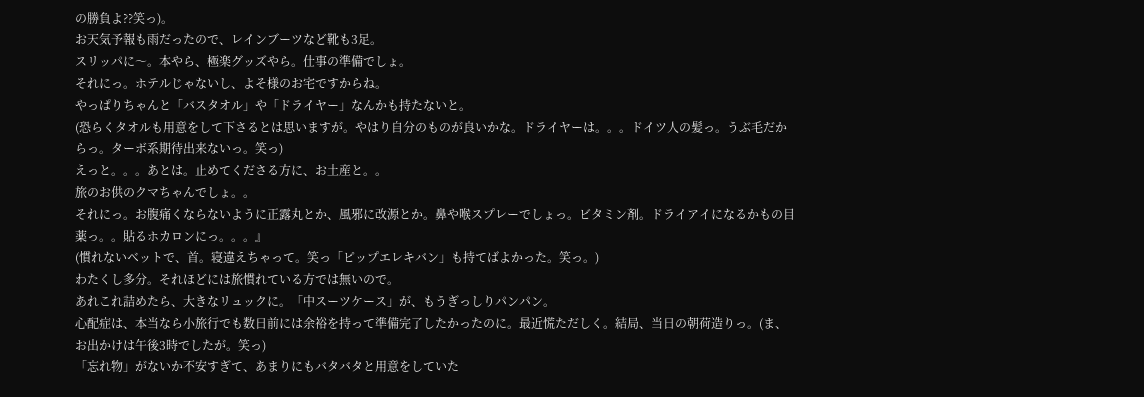の勝負よ??笑っ)。
お天気予報も雨だったので、レインブーツなど靴も3足。
スリッパに〜。本やら、極楽グッズやら。仕事の準備でしょ。
それにっ。ホテルじゃないし、よそ様のお宅ですからね。
やっぱりちゃんと「バスタオル」や「ドライヤー」なんかも持たないと。
(恐らくタオルも用意をして下さるとは思いますが。やはり自分のものが良いかな。ドライヤーは。。。ドイツ人の髪っ。うぶ毛だからっ。ターボ系期待出来ないっ。笑っ)
えっと。。。あとは。止めてくださる方に、お土産と。。
旅のお供のクマちゃんでしょ。。
それにっ。お腹痛くならないように正露丸とか、風邪に改源とか。鼻や喉スプレーでしょっ。ビタミン剤。ドライアイになるかもの目薬っ。。貼るホカロンにっ。。。』
(慣れないベットで、首。寝違えちゃって。笑っ「ピップエレキバン」も持てばよかった。笑っ。)
わたくし多分。それほどには旅慣れている方では無いので。
あれこれ詰めたら、大きなリュックに。「中スーツケース」が、もうぎっしりパンパン。
心配症は、本当なら小旅行でも数日前には余裕を持って準備完了したかったのに。最近慌ただしく。結局、当日の朝荷造りっ。(ま、お出かけは午後3時でしたが。笑っ)
「忘れ物」がないか不安すぎて、あまりにもバタバタと用意をしていた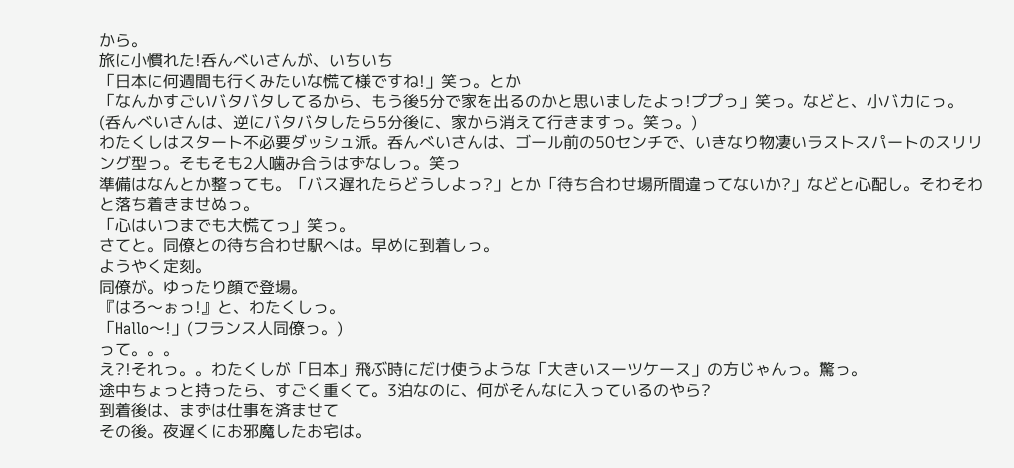から。
旅に小慣れた!呑んべいさんが、いちいち
「日本に何週間も行くみたいな慌て様ですね!」笑っ。とか
「なんかすごいバタバタしてるから、もう後5分で家を出るのかと思いましたよっ!ププっ」笑っ。などと、小バカにっ。
(呑んべいさんは、逆にバタバタしたら5分後に、家から消えて行きますっ。笑っ。)
わたくしはスタート不必要ダッシュ派。呑んべいさんは、ゴール前の50センチで、いきなり物凄いラストスパートのスリリング型っ。そもそも2人噛み合うはずなしっ。笑っ
準備はなんとか整っても。「バス遅れたらどうしよっ?」とか「待ち合わせ場所間違ってないか?」などと心配し。そわそわと落ち着きませぬっ。
「心はいつまでも大慌てっ」笑っ。
さてと。同僚との待ち合わせ駅へは。早めに到着しっ。
ようやく定刻。
同僚が。ゆったり顔で登場。
『はろ〜ぉっ!』と、わたくしっ。
「Hallo〜!」(フランス人同僚っ。)
って。。。
え?!それっ。。わたくしが「日本」飛ぶ時にだけ使うような「大きいスーツケース」の方じゃんっ。驚っ。
途中ちょっと持ったら、すごく重くて。3泊なのに、何がそんなに入っているのやら?
到着後は、まずは仕事を済ませて
その後。夜遅くにお邪魔したお宅は。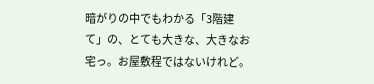暗がりの中でもわかる「3階建て」の、とても大きな、大きなお宅っ。お屋敷程ではないけれど。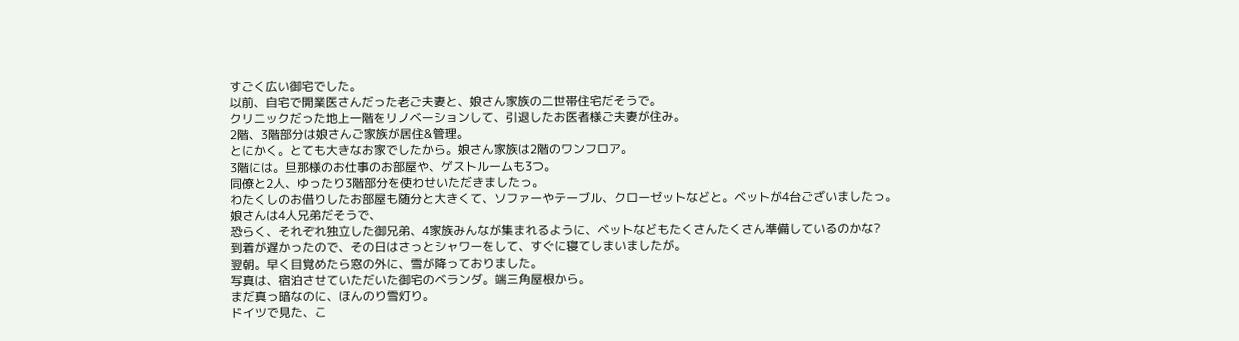すごく広い御宅でした。
以前、自宅で開業医さんだった老ご夫妻と、娘さん家族の二世帯住宅だそうで。
クリニックだった地上一階をリノベーションして、引退したお医者様ご夫妻が住み。
2階、3階部分は娘さんご家族が居住&管理。
とにかく。とても大きなお家でしたから。娘さん家族は2階のワンフロア。
3階には。旦那様のお仕事のお部屋や、ゲストルームも3つ。
同僚と2人、ゆったり3階部分を使わせいただきましたっ。
わたくしのお借りしたお部屋も随分と大きくて、ソファーやテーブル、クローゼットなどと。ベットが4台ございましたっ。
娘さんは4人兄弟だそうで、
恐らく、それぞれ独立した御兄弟、4家族みんなが集まれるように、ベットなどもたくさんたくさん準備しているのかな?
到着が遅かったので、その日はさっとシャワーをして、すぐに寝てしまいましたが。
翌朝。早く目覚めたら窓の外に、雪が降っておりました。
写真は、宿泊させていただいた御宅のベランダ。端三角屋根から。
まだ真っ暗なのに、ほんのり雪灯り。
ドイツで見た、こ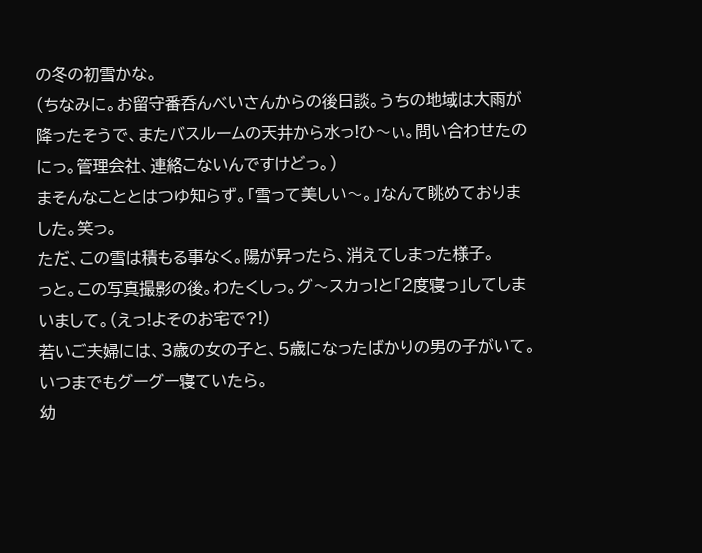の冬の初雪かな。
(ちなみに。お留守番呑んべいさんからの後日談。うちの地域は大雨が降ったそうで、またバスルームの天井から水っ!ひ〜ぃ。問い合わせたのにっ。管理会社、連絡こないんですけどっ。)
まそんなこととはつゆ知らず。「雪って美しい〜。」なんて眺めておりました。笑っ。
ただ、この雪は積もる事なく。陽が昇ったら、消えてしまった様子。
っと。この写真撮影の後。わたくしっ。グ〜スカっ!と「2度寝っ」してしまいまして。(えっ!よそのお宅で?!)
若いご夫婦には、3歳の女の子と、5歳になったばかりの男の子がいて。
いつまでもグーグー寝ていたら。
幼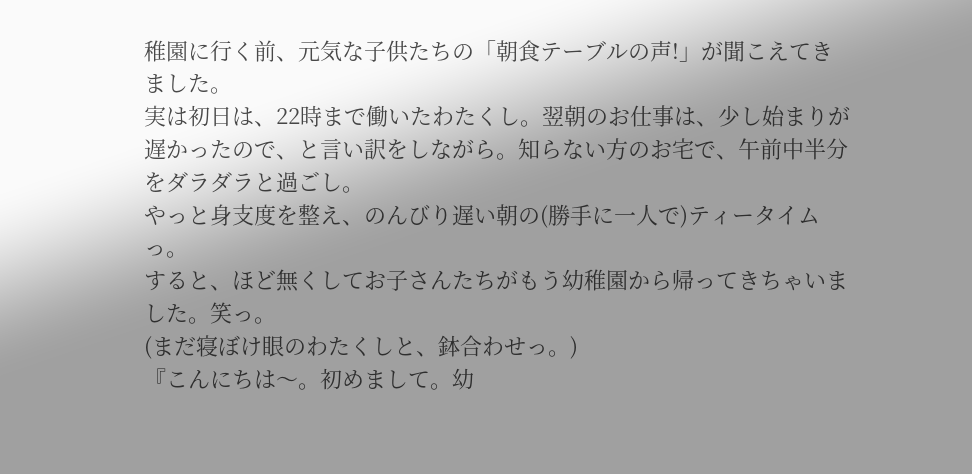稚園に行く前、元気な子供たちの「朝食テーブルの声!」が聞こえてきました。
実は初日は、22時まで働いたわたくし。翌朝のお仕事は、少し始まりが遅かったので、と言い訳をしながら。知らない方のお宅で、午前中半分をダラダラと過ごし。
やっと身支度を整え、のんびり遅い朝の(勝手に一人で)ティータイムっ。
すると、ほど無くしてお子さんたちがもう幼稚園から帰ってきちゃいました。笑っ。
(まだ寝ぼけ眼のわたくしと、鉢合わせっ。)
『こんにちは〜。初めまして。幼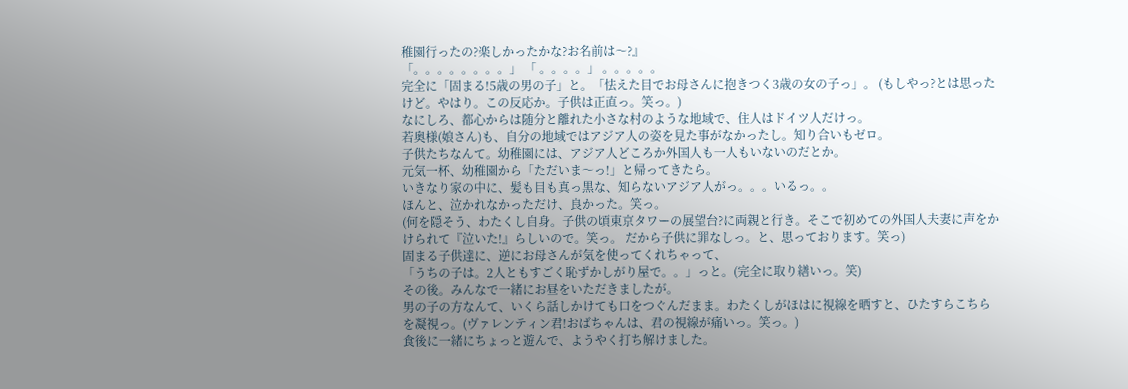稚園行ったの?楽しかったかな?お名前は〜?』
「。。。。。。。。」 「 。。。。」 。。。。。
完全に「固まる!5歳の男の子」と。「怯えた目でお母さんに抱きつく3歳の女の子っ」。 (もしやっ?とは思ったけど。やはり。この反応か。子供は正直っ。笑っ。)
なにしろ、都心からは随分と離れた小さな村のような地域で、住人はドイツ人だけっ。
若奥様(娘さん)も、自分の地域ではアジア人の姿を見た事がなかったし。知り合いもゼロ。
子供たちなんて。幼稚園には、アジア人どころか外国人も一人もいないのだとか。
元気一杯、幼稚園から「ただいま〜っ!」と帰ってきたら。
いきなり家の中に、髪も目も真っ黒な、知らないアジア人がっ。。。いるっ。。
ほんと、泣かれなかっただけ、良かった。笑っ。
(何を隠そう、わたくし自身。子供の頃東京タワーの展望台?に両親と行き。そこで初めての外国人夫妻に声をかけられて『泣いた!』らしいので。笑っ。 だから子供に罪なしっ。と、思っております。笑っ)
固まる子供達に、逆にお母さんが気を使ってくれちゃって、
「うちの子は。2人ともすごく恥ずかしがり屋で。。」っと。(完全に取り繕いっ。笑)
その後。みんなで一緒にお昼をいただきましたが。
男の子の方なんて、いくら話しかけても口をつぐんだまま。わたくしがほはに視線を晒すと、ひたすらこちらを凝視っ。(ヴァレンティン君!おばちゃんは、君の視線が痛いっ。笑っ。)
食後に一緒にちょっと遊んで、ようやく打ち解けました。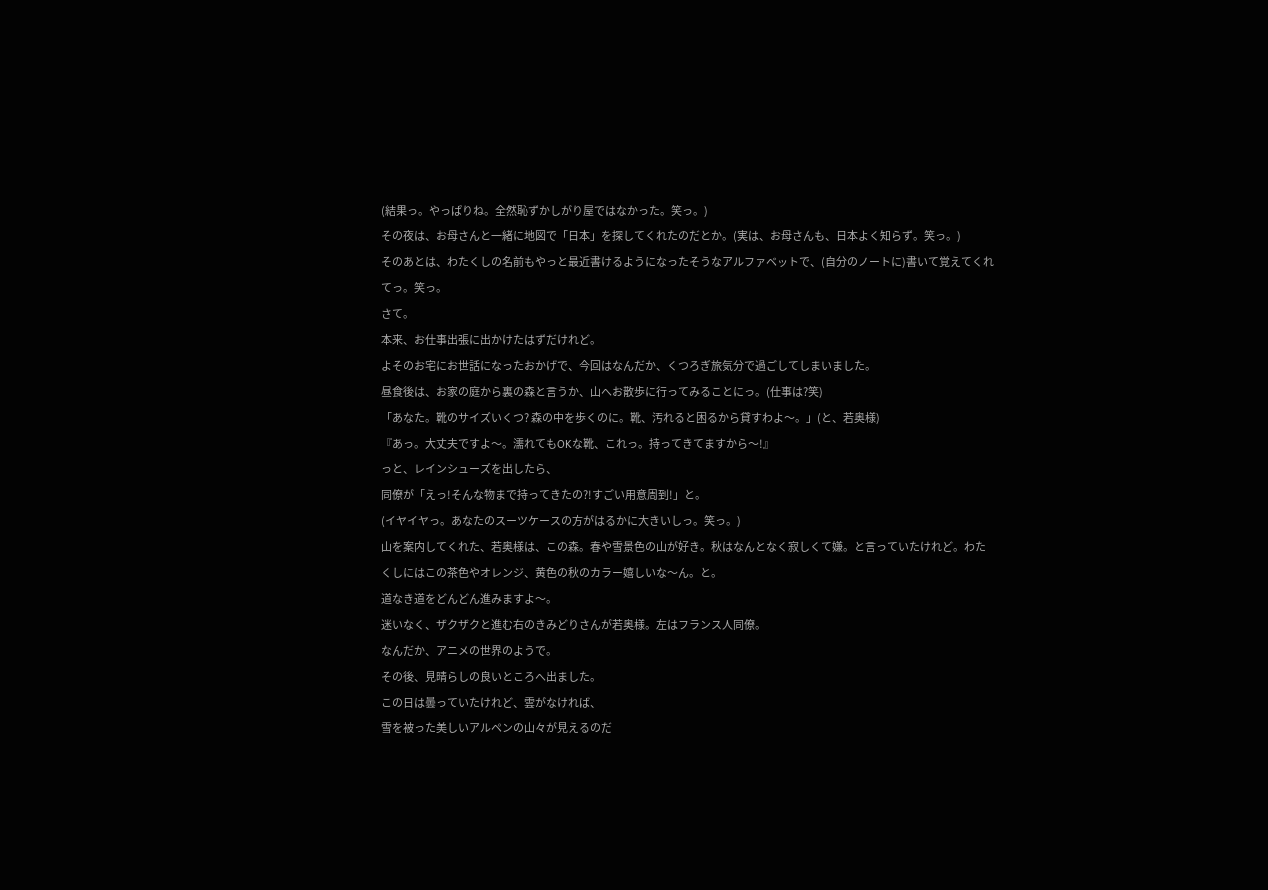(結果っ。やっぱりね。全然恥ずかしがり屋ではなかった。笑っ。)
その夜は、お母さんと一緒に地図で「日本」を探してくれたのだとか。(実は、お母さんも、日本よく知らず。笑っ。)
そのあとは、わたくしの名前もやっと最近書けるようになったそうなアルファベットで、(自分のノートに)書いて覚えてくれてっ。笑っ。
さて。
本来、お仕事出張に出かけたはずだけれど。
よそのお宅にお世話になったおかげで、今回はなんだか、くつろぎ旅気分で過ごしてしまいました。
昼食後は、お家の庭から裏の森と言うか、山へお散歩に行ってみることにっ。(仕事は?笑)
「あなた。靴のサイズいくつ? 森の中を歩くのに。靴、汚れると困るから貸すわよ〜。」(と、若奥様)
『あっ。大丈夫ですよ〜。濡れてもOKな靴、これっ。持ってきてますから〜!』
っと、レインシューズを出したら、
同僚が「えっ!そんな物まで持ってきたの?!すごい用意周到!」と。
(イヤイヤっ。あなたのスーツケースの方がはるかに大きいしっ。笑っ。)
山を案内してくれた、若奥様は、この森。春や雪景色の山が好き。秋はなんとなく寂しくて嫌。と言っていたけれど。わたくしにはこの茶色やオレンジ、黄色の秋のカラー嬉しいな〜ん。と。
道なき道をどんどん進みますよ〜。
迷いなく、ザクザクと進む右のきみどりさんが若奥様。左はフランス人同僚。
なんだか、アニメの世界のようで。
その後、見晴らしの良いところへ出ました。
この日は曇っていたけれど、雲がなければ、
雪を被った美しいアルペンの山々が見えるのだ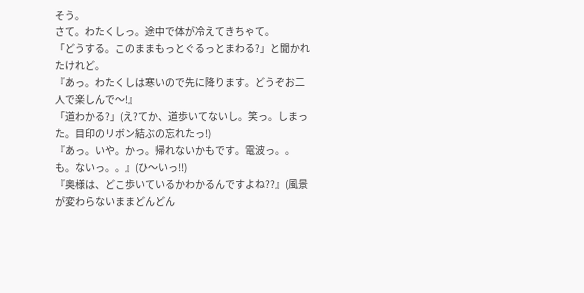そう。
さて。わたくしっ。途中で体が冷えてきちゃて。
「どうする。このままもっとぐるっとまわる?」と聞かれたけれど。
『あっ。わたくしは寒いので先に降ります。どうぞお二人で楽しんで〜!』
「道わかる?」(え?てか、道歩いてないし。笑っ。しまった。目印のリボン結ぶの忘れたっ!)
『あっ。いや。かっ。帰れないかもです。電波っ。。も。ないっ。。』(ひ〜いっ!!)
『奥様は、どこ歩いているかわかるんですよね??』(風景が変わらないままどんどん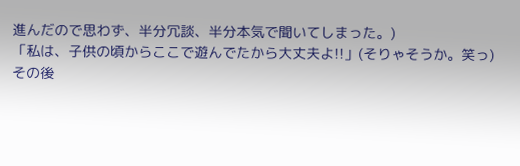進んだので思わず、半分冗談、半分本気で聞いてしまった。)
「私は、子供の頃からここで遊んでたから大丈夫よ!!」(そりゃそうか。笑っ)
その後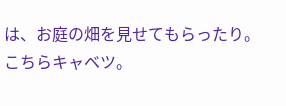は、お庭の畑を見せてもらったり。
こちらキャベツ。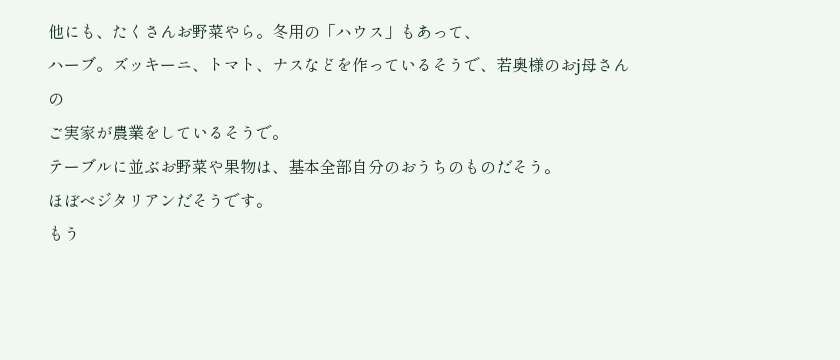他にも、たくさんお野菜やら。冬用の「ハウス」もあって、
ハーブ。ズッキーニ、トマト、ナスなどを作っているそうで、若奥様のおj母さんの
ご実家が農業をしているそうで。
テーブルに並ぶお野菜や果物は、基本全部自分のおうちのものだそう。
ほぼベジタリアンだそうです。
もう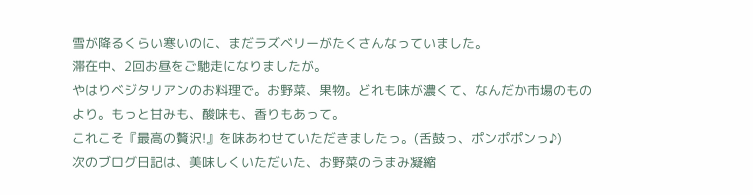雪が降るくらい寒いのに、まだラズベリーがたくさんなっていました。
滞在中、2回お昼をご馳走になりましたが。
やはりベジタリアンのお料理で。お野菜、果物。どれも味が濃くて、なんだか市場のものより。もっと甘みも、酸味も、香りもあって。
これこそ『最高の贅沢!』を味あわせていただきましたっ。(舌鼓っ、ポンポポンっ♪)
次のブログ日記は、美味しくいただいた、お野菜のうまみ凝縮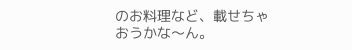のお料理など、載せちゃおうかな〜ん。